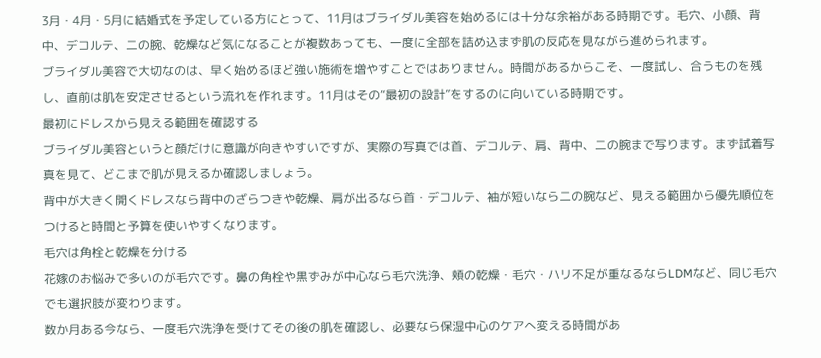3月・4月・5月に結婚式を予定している方にとって、11月はブライダル美容を始めるには十分な余裕がある時期です。毛穴、小顔、背中、デコルテ、二の腕、乾燥など気になることが複数あっても、一度に全部を詰め込まず肌の反応を見ながら進められます。
ブライダル美容で大切なのは、早く始めるほど強い施術を増やすことではありません。時間があるからこそ、一度試し、合うものを残し、直前は肌を安定させるという流れを作れます。11月はその“最初の設計”をするのに向いている時期です。
最初にドレスから見える範囲を確認する
ブライダル美容というと顔だけに意識が向きやすいですが、実際の写真では首、デコルテ、肩、背中、二の腕まで写ります。まず試着写真を見て、どこまで肌が見えるか確認しましょう。
背中が大きく開くドレスなら背中のざらつきや乾燥、肩が出るなら首・デコルテ、袖が短いなら二の腕など、見える範囲から優先順位をつけると時間と予算を使いやすくなります。
毛穴は角栓と乾燥を分ける
花嫁のお悩みで多いのが毛穴です。鼻の角栓や黒ずみが中心なら毛穴洗浄、頬の乾燥・毛穴・ハリ不足が重なるならLDMなど、同じ毛穴でも選択肢が変わります。
数か月ある今なら、一度毛穴洗浄を受けてその後の肌を確認し、必要なら保湿中心のケアへ変える時間があ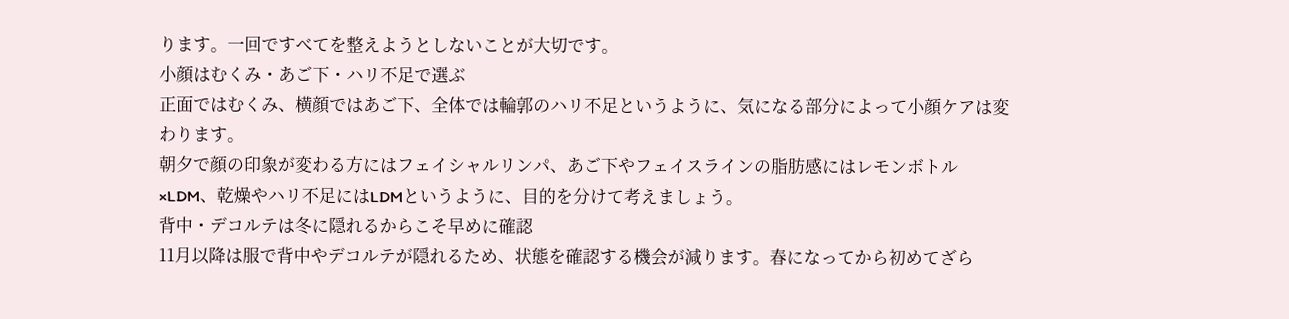ります。一回ですべてを整えようとしないことが大切です。
小顔はむくみ・あご下・ハリ不足で選ぶ
正面ではむくみ、横顔ではあご下、全体では輪郭のハリ不足というように、気になる部分によって小顔ケアは変わります。
朝夕で顔の印象が変わる方にはフェイシャルリンパ、あご下やフェイスラインの脂肪感にはレモンボトル×LDM、乾燥やハリ不足にはLDMというように、目的を分けて考えましょう。
背中・デコルテは冬に隠れるからこそ早めに確認
11月以降は服で背中やデコルテが隠れるため、状態を確認する機会が減ります。春になってから初めてざら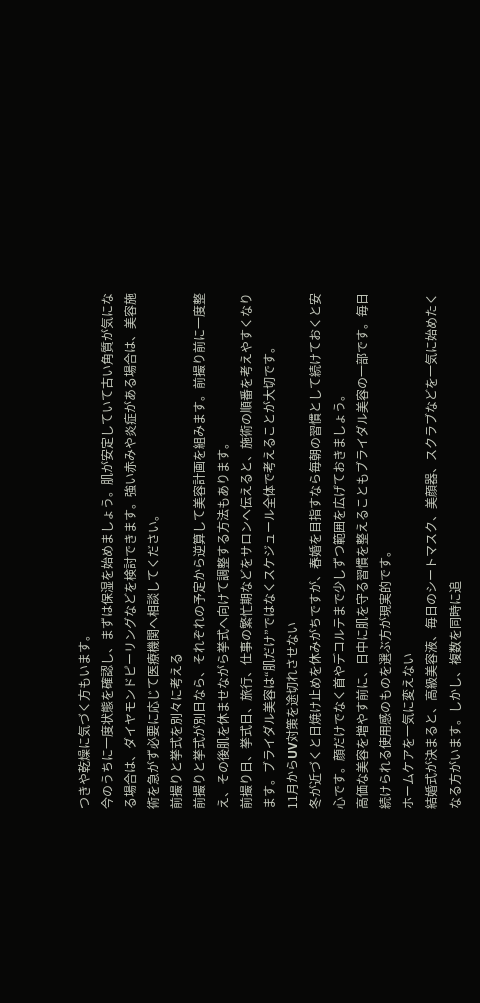つきや乾燥に気づく方もいます。
今のうちに一度状態を確認し、まずは保湿を始めましょう。肌が安定していて古い角質が気になる場合は、ダイヤモンドピーリングなどを検討できます。強い赤みや炎症がある場合は、美容施術を急がず必要に応じて医療機関へ相談してください。
前撮りと挙式を別々に考える
前撮りと挙式が別日なら、それぞれの予定から逆算して美容計画を組みます。前撮り前に一度整え、その後肌を休ませながら挙式へ向けて調整する方法もあります。
前撮り日、挙式日、旅行、仕事の繁忙期などをサロンへ伝えると、施術の順番を考えやすくなります。ブライダル美容は“肌だけ”ではなくスケジュール全体で考えることが大切です。
11月からUV対策を途切れさせない
冬が近づくと日焼け止めを休みがちですが、春婚を目指すなら毎朝の習慣として続けておくと安心です。顔だけでなく首やデコルテまで少しずつ範囲を広げておきましょう。
高価な美容を増やす前に、日中に肌を守る習慣を整えることもブライダル美容の一部です。毎日続けられる使用感のものを選ぶ方が現実的です。
ホームケアを一気に変えない
結婚式が決まると、高級美容液、毎日のシートマスク、美顔器、スクラブなどを一気に始めたくなる方がいます。しかし、複数を同時に追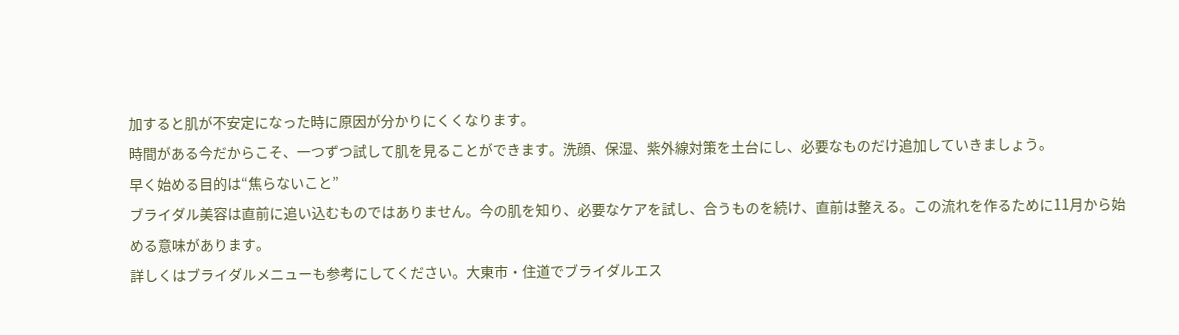加すると肌が不安定になった時に原因が分かりにくくなります。
時間がある今だからこそ、一つずつ試して肌を見ることができます。洗顔、保湿、紫外線対策を土台にし、必要なものだけ追加していきましょう。
早く始める目的は“焦らないこと”
ブライダル美容は直前に追い込むものではありません。今の肌を知り、必要なケアを試し、合うものを続け、直前は整える。この流れを作るために11月から始める意味があります。
詳しくはブライダルメニューも参考にしてください。大東市・住道でブライダルエス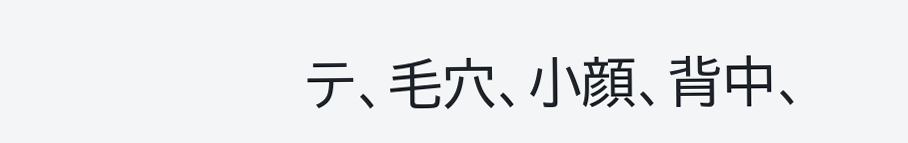テ、毛穴、小顔、背中、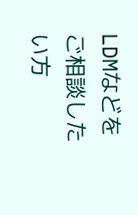LDMなどをご相談したい方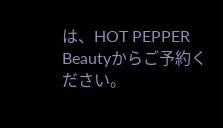は、HOT PEPPER Beautyからご予約ください。